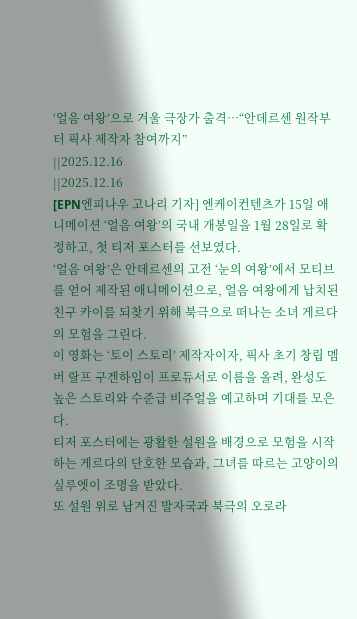‘얼음 여왕’으로 겨울 극장가 출격…“안데르센 원작부터 픽사 제작자 참여까지”
||2025.12.16
||2025.12.16
[EPN엔피나우 고나리 기자] 엔케이컨텐츠가 15일 애니메이션 ‘얼음 여왕’의 국내 개봉일을 1월 28일로 확정하고, 첫 티저 포스터를 선보였다.
‘얼음 여왕’은 안데르센의 고전 ‘눈의 여왕’에서 모티브를 얻어 제작된 애니메이션으로, 얼음 여왕에게 납치된 친구 카이를 되찾기 위해 북극으로 떠나는 소녀 게르다의 모험을 그린다.
이 영화는 ‘토이 스토리’ 제작자이자, 픽사 초기 창립 멤버 랄프 구겐하임이 프로듀서로 이름을 올려, 완성도 높은 스토리와 수준급 비주얼을 예고하며 기대를 모은다.
티저 포스터에는 광활한 설원을 배경으로 모험을 시작하는 게르다의 단호한 모습과, 그녀를 따르는 고양이의 실루엣이 조명을 받았다.
또 설원 위로 남겨진 발자국과 북극의 오로라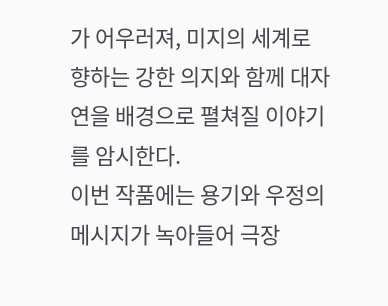가 어우러져, 미지의 세계로 향하는 강한 의지와 함께 대자연을 배경으로 펼쳐질 이야기를 암시한다.
이번 작품에는 용기와 우정의 메시지가 녹아들어 극장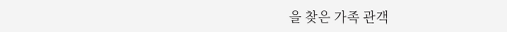을 찾은 가족 관객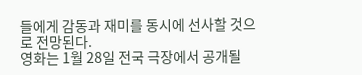들에게 감동과 재미를 동시에 선사할 것으로 전망된다.
영화는 1월 28일 전국 극장에서 공개될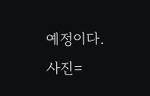예정이다.
사진=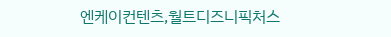엔케이컨텐츠,월트디즈니픽처스